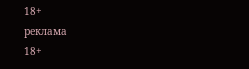18+
реклама
18+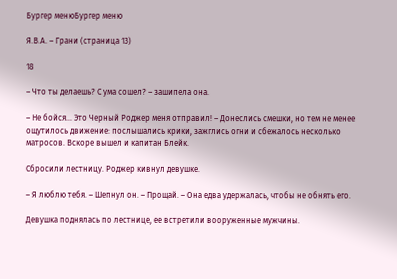Бургер менюБургер меню

Я.В.А. – Грани (страница 13)

18

– Что ты делаешь? С ума сошел? – зашипела она.

– Не бойся… Это Черный Роджер меня отправил! – Донеслись смешки, но тем не менее ощутилось движение: послышались крики, зажглись огни и сбежалось несколько матросов. Вскоре вышел и капитан Блейк.

Сбросили лестницу. Роджер кивнул девушке.

– Я люблю тебя. – Шепнул он. – Прощай. – Она едва удержалась, чтобы не обнять его.

Девушка поднялась по лестнице, ее встретили вооруженные мужчины.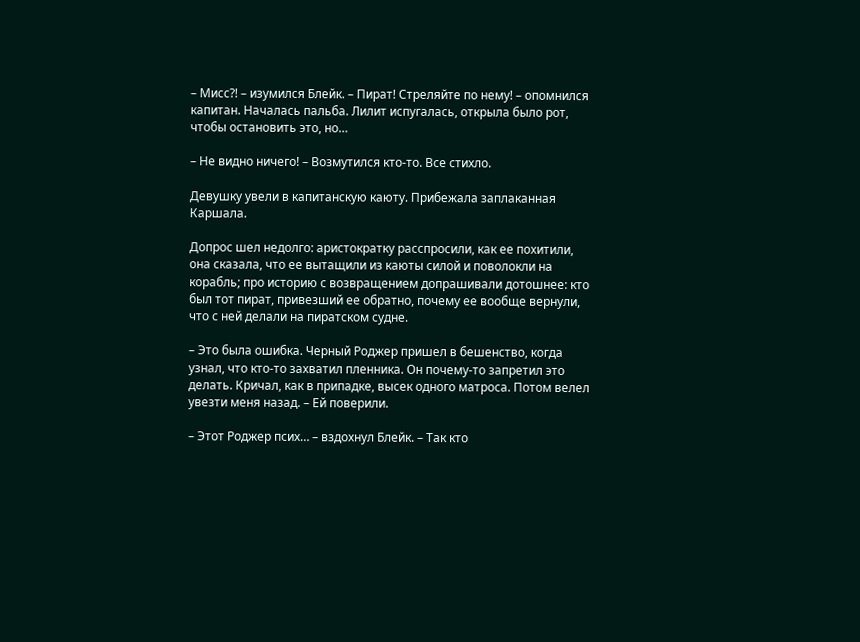– Мисс?! – изумился Блейк. – Пират! Стреляйте по нему! – опомнился капитан. Началась пальба. Лилит испугалась, открыла было рот, чтобы остановить это, но…

– Не видно ничего! – Возмутился кто-то. Все стихло.

Девушку увели в капитанскую каюту. Прибежала заплаканная Каршала.

Допрос шел недолго: аристократку расспросили, как ее похитили, она сказала, что ее вытащили из каюты силой и поволокли на корабль; про историю с возвращением допрашивали дотошнее: кто был тот пират, привезший ее обратно, почему ее вообще вернули, что с ней делали на пиратском судне.

– Это была ошибка. Черный Роджер пришел в бешенство, когда узнал, что кто-то захватил пленника. Он почему-то запретил это делать. Кричал, как в припадке, высек одного матроса. Потом велел увезти меня назад. – Ей поверили.

– Этот Роджер псих… – вздохнул Блейк. – Так кто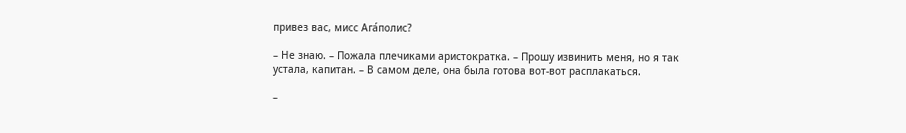привез вас, мисс Ага́полис?

– Не знаю. – Пожала плечиками аристократка. – Прошу извинить меня, но я так устала, капитан. – В самом деле, она была готова вот-вот расплакаться.

–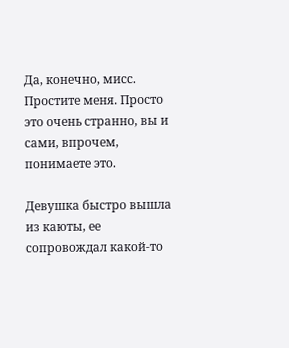Да, конечно, мисс. Простите меня. Просто это очень странно, вы и сами, впрочем, понимаете это.

Девушка быстро вышла из каюты, ее сопровождал какой-то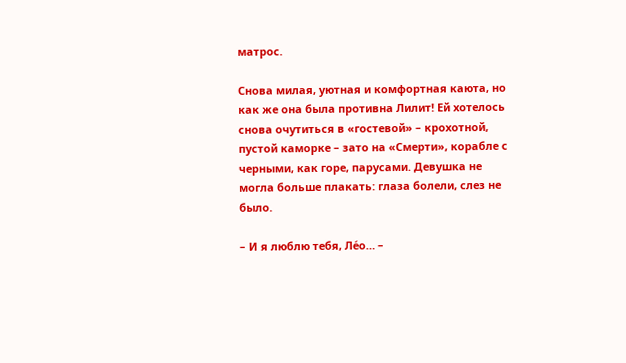матрос.

Снова милая, уютная и комфортная каюта, но как же она была противна Лилит! Ей хотелось снова очутиться в «гостевой» – крохотной, пустой каморке – зато на «Смерти», корабле с черными, как горе, парусами. Девушка не могла больше плакать: глаза болели, слез не было.

– И я люблю тебя, Ле́о… –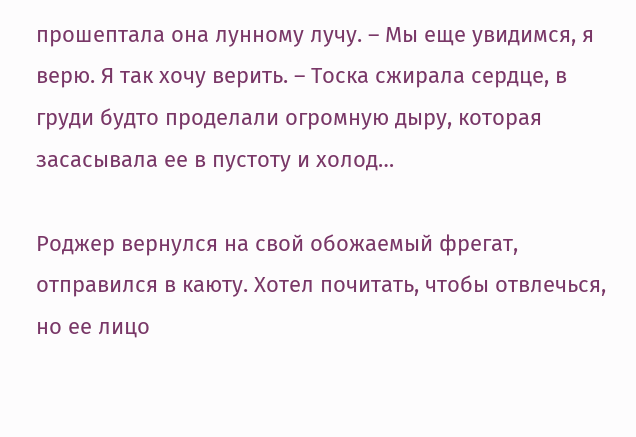прошептала она лунному лучу. – Мы еще увидимся, я верю. Я так хочу верить. – Тоска сжирала сердце, в груди будто проделали огромную дыру, которая засасывала ее в пустоту и холод…

Роджер вернулся на свой обожаемый фрегат, отправился в каюту. Хотел почитать, чтобы отвлечься, но ее лицо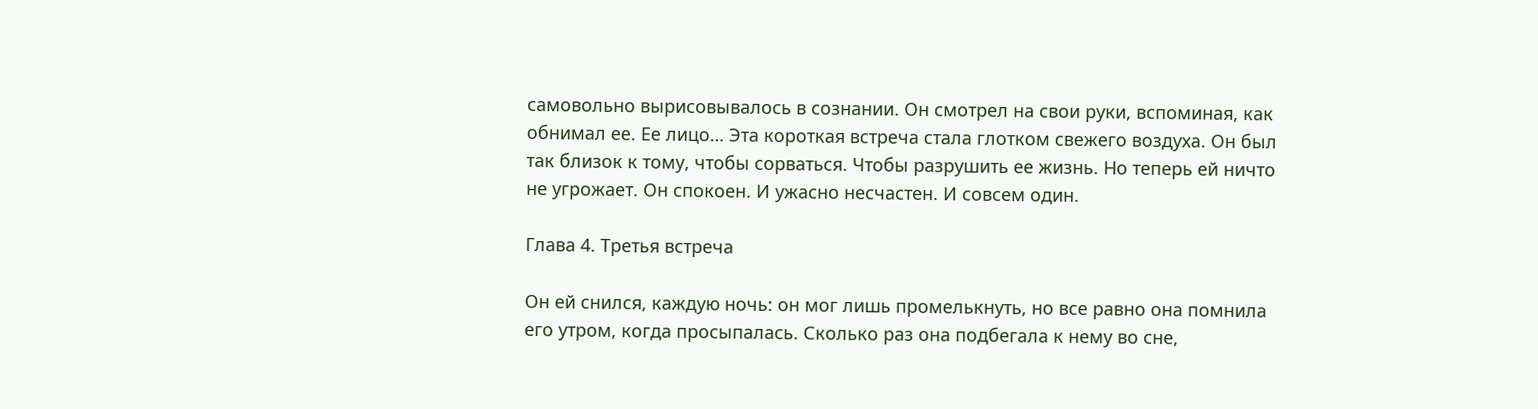самовольно вырисовывалось в сознании. Он смотрел на свои руки, вспоминая, как обнимал ее. Ее лицо… Эта короткая встреча стала глотком свежего воздуха. Он был так близок к тому, чтобы сорваться. Чтобы разрушить ее жизнь. Но теперь ей ничто не угрожает. Он спокоен. И ужасно несчастен. И совсем один.

Глава 4. Третья встреча

Он ей снился, каждую ночь: он мог лишь промелькнуть, но все равно она помнила его утром, когда просыпалась. Сколько раз она подбегала к нему во сне,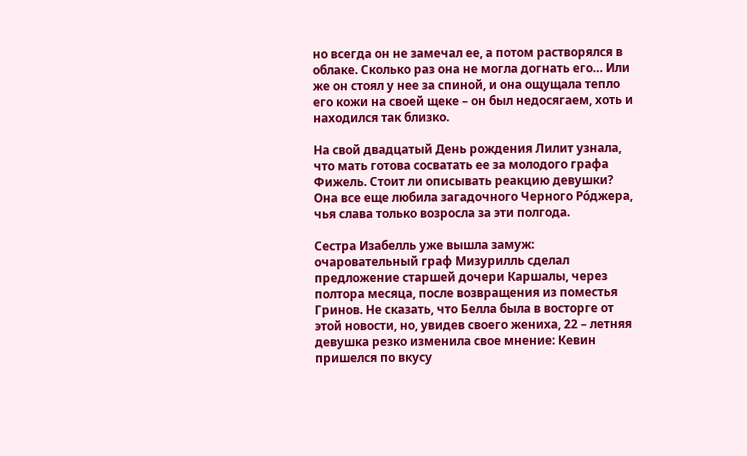но всегда он не замечал ее, а потом растворялся в облаке. Сколько раз она не могла догнать его… Или же он стоял у нее за спиной, и она ощущала тепло его кожи на своей щеке – он был недосягаем, хоть и находился так близко.

На свой двадцатый День рождения Лилит узнала, что мать готова сосватать ее за молодого графа Фижель. Стоит ли описывать реакцию девушки? Она все еще любила загадочного Черного Ро́джера, чья слава только возросла за эти полгода.

Сестра Изабелль уже вышла замуж: очаровательный граф Мизурилль сделал предложение старшей дочери Каршалы, через полтора месяца, после возвращения из поместья Гринов. Не сказать, что Белла была в восторге от этой новости, но, увидев своего жениха, 22 – летняя девушка резко изменила свое мнение: Кевин пришелся по вкусу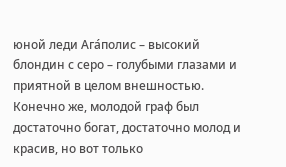юной леди Ага́полис – высокий блондин с серо – голубыми глазами и приятной в целом внешностью. Конечно же, молодой граф был достаточно богат, достаточно молод и красив, но вот только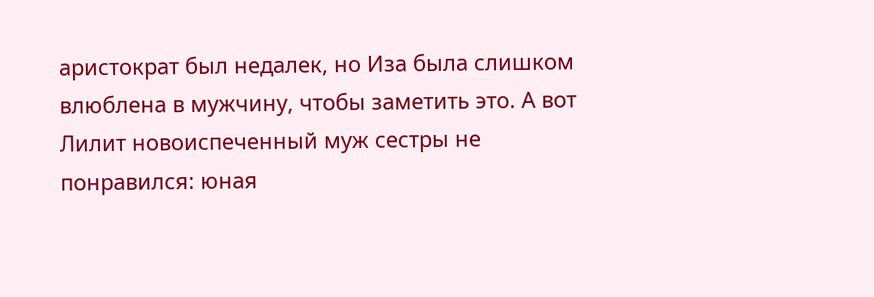аристократ был недалек, но Иза была слишком влюблена в мужчину, чтобы заметить это. А вот Лилит новоиспеченный муж сестры не понравился: юная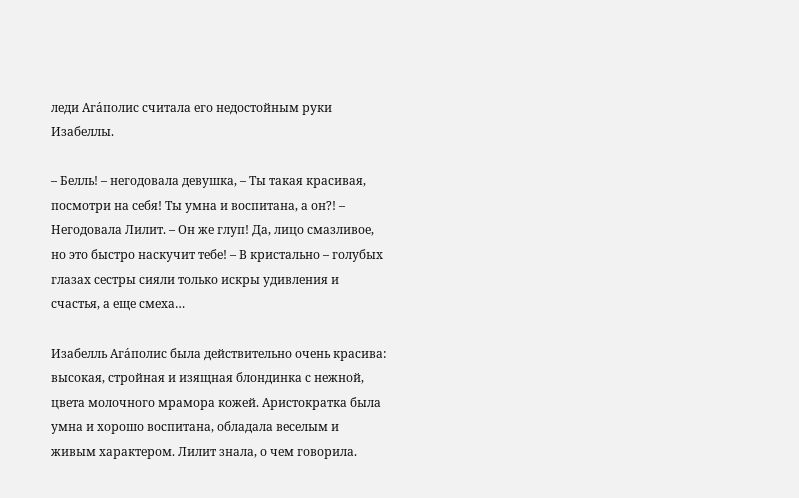леди Ага́полис считала его недостойным руки Изабеллы.

– Белль! – негодовала девушка, – Ты такая красивая, посмотри на себя! Ты умна и воспитана, а он?! – Негодовала Лилит. – Он же глуп! Да, лицо смазливое, но это быстро наскучит тебе! – В кристально – голубых глазах сестры сияли только искры удивления и счастья, а еще смеха…

Изабелль Ага́полис была действительно очень красива: высокая, стройная и изящная блондинка с нежной, цвета молочного мрамора кожей. Аристократка была умна и хорошо воспитана, обладала веселым и живым характером. Лилит знала, о чем говорила.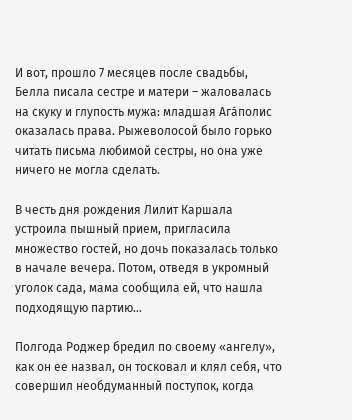И вот, прошло 7 месяцев после свадьбы, Белла писала сестре и матери – жаловалась на скуку и глупость мужа: младшая Ага́полис оказалась права. Рыжеволосой было горько читать письма любимой сестры, но она уже ничего не могла сделать.

В честь дня рождения Лилит Каршала устроила пышный прием, пригласила множество гостей, но дочь показалась только в начале вечера. Потом, отведя в укромный уголок сада, мама сообщила ей, что нашла подходящую партию…

Полгода Роджер бредил по своему «ангелу», как он ее назвал, он тосковал и клял себя, что совершил необдуманный поступок, когда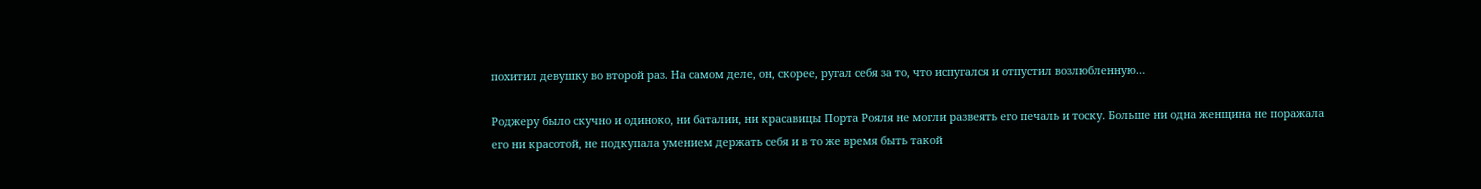похитил девушку во второй раз. На самом деле, он, скорее, ругал себя за то, что испугался и отпустил возлюбленную…

Роджеру было скучно и одиноко, ни баталии, ни красавицы Порта Рояля не могли развеять его печаль и тоску. Больше ни одна женщина не поражала его ни красотой, не подкупала умением держать себя и в то же время быть такой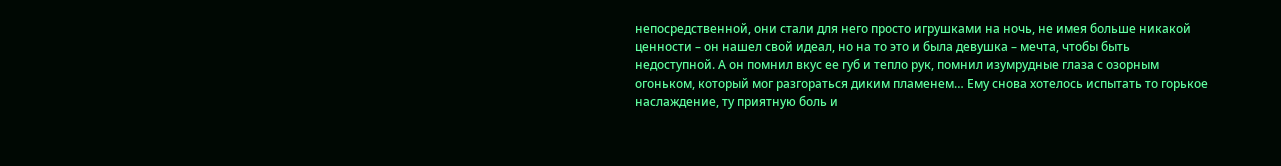непосредственной, они стали для него просто игрушками на ночь, не имея больше никакой ценности – он нашел свой идеал, но на то это и была девушка – мечта, чтобы быть недоступной. А он помнил вкус ее губ и тепло рук, помнил изумрудные глаза с озорным огоньком, который мог разгораться диким пламенем… Ему снова хотелось испытать то горькое наслаждение, ту приятную боль и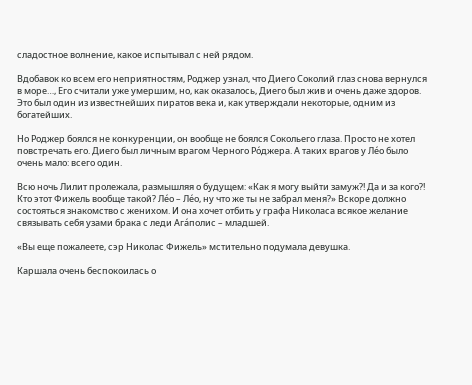сладостное волнение, какое испытывал с ней рядом.

Вдобавок ко всем его неприятностям, Роджер узнал, что Диего Соколий глаз снова вернулся в море…, Его считали уже умершим, но, как оказалось, Диего был жив и очень даже здоров. Это был один из известнейших пиратов века и, как утверждали некоторые, одним из богатейших.

Но Роджер боялся не конкуренции, он вообще не боялся Сокольего глаза. Просто не хотел повстречать его. Диего был личным врагом Черного Ро́джера. А таких врагов у Ле́о было очень мало: всего один.

Всю ночь Лилит пролежала, размышляя о будущем: «Как я могу выйти замуж?! Да и за кого?! Кто этот Фижель вообще такой? Ле́о – Ле́о, ну что же ты не забрал меня?» Вскоре должно состояться знакомство с женихом. И она хочет отбить у графа Николаса всякое желание связывать себя узами брака с леди Ага́полис – младшей.

«Вы еще пожалеете, сэр Николас Фижель» мстительно подумала девушка.

Каршала очень беспокоилась о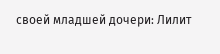своей младшей дочери: Лилит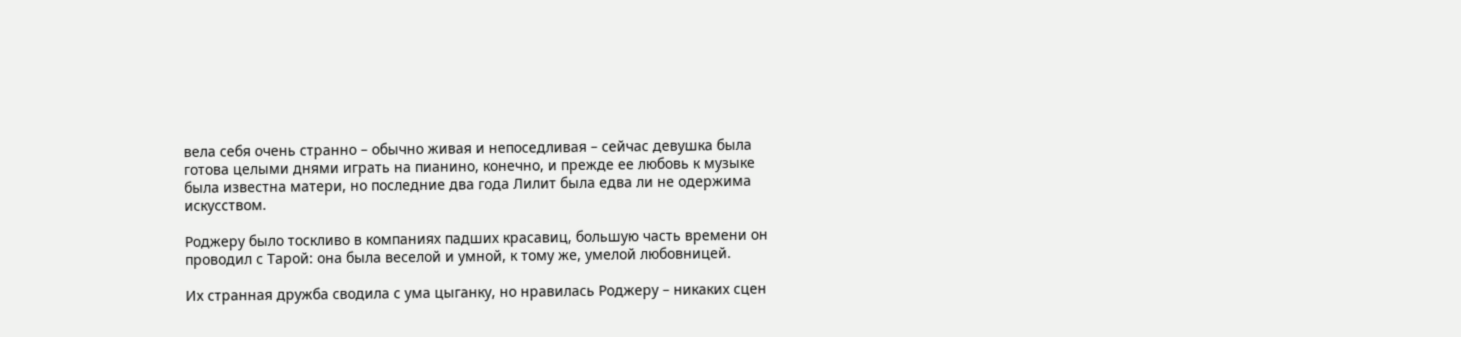вела себя очень странно – обычно живая и непоседливая – сейчас девушка была готова целыми днями играть на пианино, конечно, и прежде ее любовь к музыке была известна матери, но последние два года Лилит была едва ли не одержима искусством.

Роджеру было тоскливо в компаниях падших красавиц, большую часть времени он проводил с Тарой: она была веселой и умной, к тому же, умелой любовницей.

Их странная дружба сводила с ума цыганку, но нравилась Роджеру – никаких сцен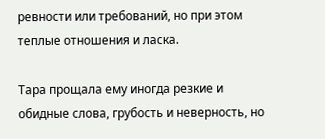ревности или требований, но при этом теплые отношения и ласка.

Тара прощала ему иногда резкие и обидные слова, грубость и неверность, но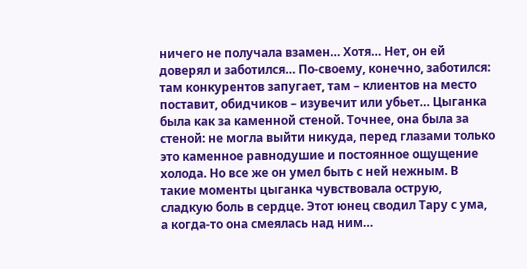ничего не получала взамен… Хотя… Нет, он ей доверял и заботился… По-своему, конечно, заботился: там конкурентов запугает, там – клиентов на место поставит, обидчиков – изувечит или убьет… Цыганка была как за каменной стеной. Точнее, она была за стеной: не могла выйти никуда, перед глазами только это каменное равнодушие и постоянное ощущение холода. Но все же он умел быть с ней нежным. В такие моменты цыганка чувствовала острую, сладкую боль в сердце. Этот юнец сводил Тару с ума, а когда-то она смеялась над ним…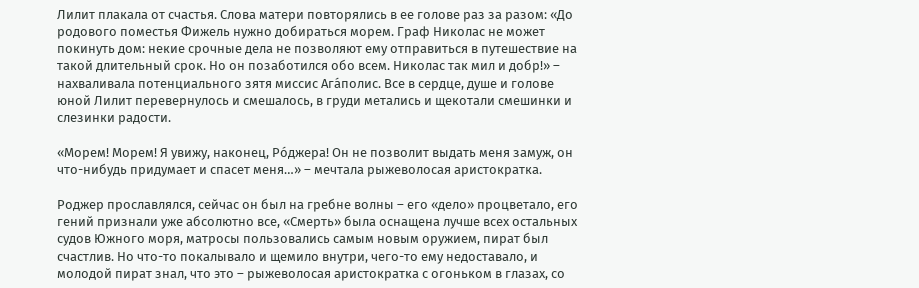Лилит плакала от счастья. Слова матери повторялись в ее голове раз за разом: «До родового поместья Фижель нужно добираться морем. Граф Николас не может покинуть дом: некие срочные дела не позволяют ему отправиться в путешествие на такой длительный срок. Но он позаботился обо всем. Николас так мил и добр!» – нахваливала потенциального зятя миссис Ага́полис. Все в сердце, душе и голове юной Лилит перевернулось и смешалось, в груди метались и щекотали смешинки и слезинки радости.

«Морем! Морем! Я увижу, наконец, Ро́джера! Он не позволит выдать меня замуж, он что-нибудь придумает и спасет меня…» – мечтала рыжеволосая аристократка.

Роджер прославлялся, сейчас он был на гребне волны – его «дело» процветало, его гений признали уже абсолютно все, «Смерть» была оснащена лучше всех остальных судов Южного моря, матросы пользовались самым новым оружием, пират был счастлив. Но что-то покалывало и щемило внутри, чего-то ему недоставало, и молодой пират знал, что это – рыжеволосая аристократка с огоньком в глазах, со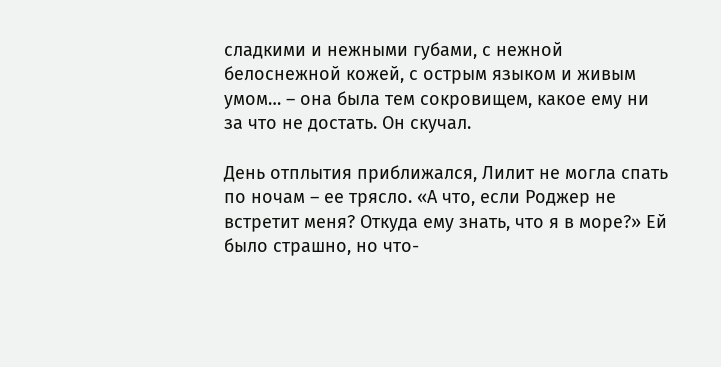сладкими и нежными губами, с нежной белоснежной кожей, с острым языком и живым умом… – она была тем сокровищем, какое ему ни за что не достать. Он скучал.

День отплытия приближался, Лилит не могла спать по ночам – ее трясло. «А что, если Роджер не встретит меня? Откуда ему знать, что я в море?» Ей было страшно, но что-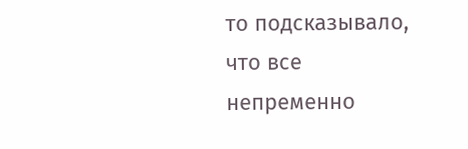то подсказывало, что все непременно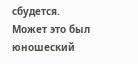сбудется. Может это был юношеский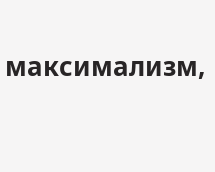максимализм,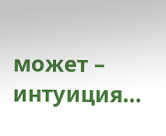может – интуиция…